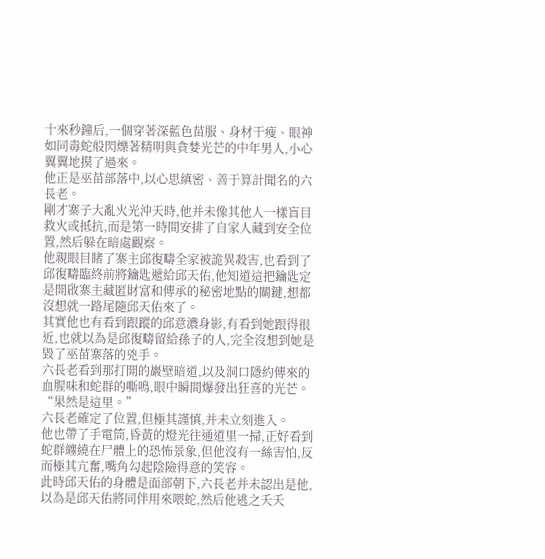十來秒鐘后,一個穿著深藍色苗服、身材干瘦、眼神如同毒蛇般閃爍著精明與貪婪光芒的中年男人,小心翼翼地摸了過來。
他正是巫苗部落中,以心思縝密、善于算計聞名的六長老。
剛才寨子大亂火光沖天時,他并未像其他人一樣盲目救火或抵抗,而是第一時間安排了自家人藏到安全位置,然后躲在暗處觀察。
他親眼目睹了寨主邱復疇全家被詭異殺害,也看到了邱復疇臨終前將鑰匙遞給邱天佑,他知道這把鑰匙定是開啟寨主藏匿財富和傳承的秘密地點的關鍵,想都沒想就一路尾隨邱天佑來了。
其實他也有看到跟蹤的邱意濃身影,有看到她跟得很近,也就以為是邱復疇留給孫子的人,完全沒想到她是毀了巫苗寨落的兇手。
六長老看到那打開的巖壁暗道,以及洞口隱約傳來的血腥味和蛇群的嘶鳴,眼中瞬間爆發出狂喜的光芒。
“果然是這里。”
六長老確定了位置,但極其謹慎,并未立刻進入。
他也帶了手電筒,昏黃的燈光往通道里一掃,正好看到蛇群纏繞在尸體上的恐怖景象,但他沒有一絲害怕,反而極其亢奮,嘴角勾起陰險得意的笑容。
此時邱天佑的身體是面部朝下,六長老并未認出是他,以為是邱天佑將同伴用來喂蛇,然后他逃之夭夭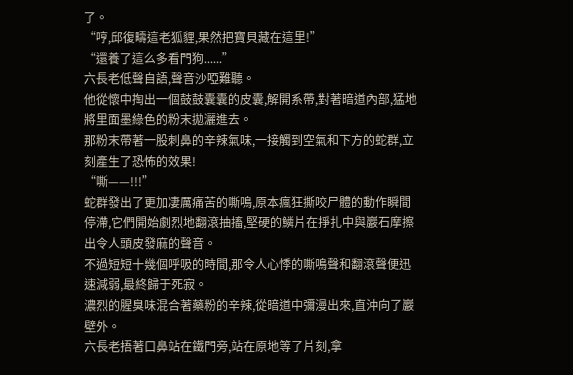了。
“哼,邱復疇這老狐貍,果然把寶貝藏在這里!”
“還養了這么多看門狗......”
六長老低聲自語,聲音沙啞難聽。
他從懷中掏出一個鼓鼓囊囊的皮囊,解開系帶,對著暗道內部,猛地將里面墨綠色的粉末拋灑進去。
那粉末帶著一股刺鼻的辛辣氣味,一接觸到空氣和下方的蛇群,立刻產生了恐怖的效果!
“嘶——!!!”
蛇群發出了更加凄厲痛苦的嘶鳴,原本瘋狂撕咬尸體的動作瞬間停滯,它們開始劇烈地翻滾抽搐,堅硬的鱗片在掙扎中與巖石摩擦出令人頭皮發麻的聲音。
不過短短十幾個呼吸的時間,那令人心悸的嘶鳴聲和翻滾聲便迅速減弱,最終歸于死寂。
濃烈的腥臭味混合著藥粉的辛辣,從暗道中彌漫出來,直沖向了巖壁外。
六長老捂著口鼻站在鐵門旁,站在原地等了片刻,拿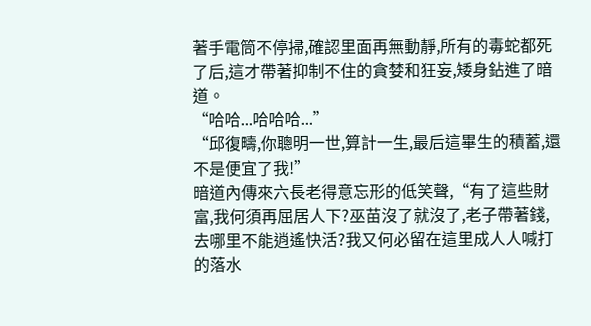著手電筒不停掃,確認里面再無動靜,所有的毒蛇都死了后,這才帶著抑制不住的貪婪和狂妄,矮身鉆進了暗道。
“哈哈...哈哈哈...”
“邱復疇,你聰明一世,算計一生,最后這畢生的積蓄,還不是便宜了我!”
暗道內傳來六長老得意忘形的低笑聲,“有了這些財富,我何須再屈居人下?巫苗沒了就沒了,老子帶著錢,去哪里不能逍遙快活?我又何必留在這里成人人喊打的落水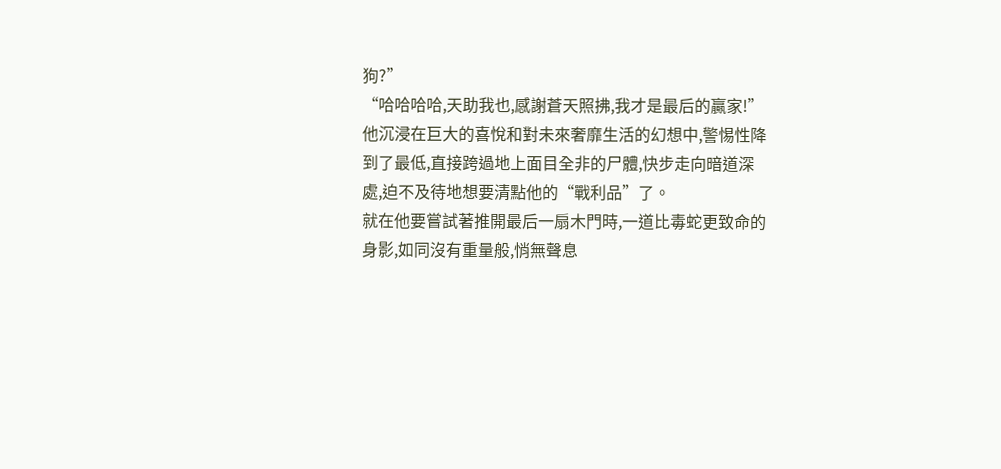狗?”
“哈哈哈哈,天助我也,感謝蒼天照拂,我才是最后的贏家!”
他沉浸在巨大的喜悅和對未來奢靡生活的幻想中,警惕性降到了最低,直接跨過地上面目全非的尸體,快步走向暗道深處,迫不及待地想要清點他的“戰利品”了。
就在他要嘗試著推開最后一扇木門時,一道比毒蛇更致命的身影,如同沒有重量般,悄無聲息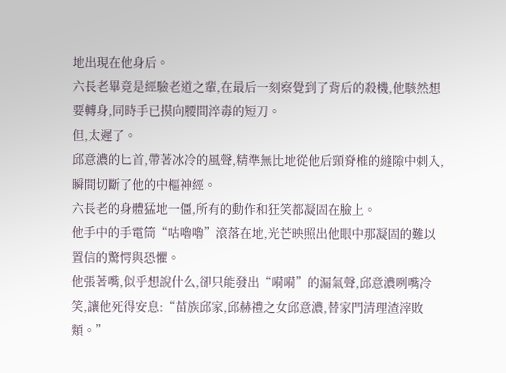地出現在他身后。
六長老畢竟是經驗老道之輩,在最后一刻察覺到了背后的殺機,他駭然想要轉身,同時手已摸向腰間淬毒的短刀。
但,太遲了。
邱意濃的匕首,帶著冰冷的風聲,精準無比地從他后頸脊椎的縫隙中刺入,瞬間切斷了他的中樞神經。
六長老的身體猛地一僵,所有的動作和狂笑都凝固在臉上。
他手中的手電筒“咕嚕嚕”滾落在地,光芒映照出他眼中那凝固的難以置信的驚愕與恐懼。
他張著嘴,似乎想說什么,卻只能發出“嗬嗬”的漏氣聲,邱意濃咧嘴冷笑,讓他死得安息:“苗族邱家,邱赫禮之女邱意濃,替家門清理渣滓敗類。”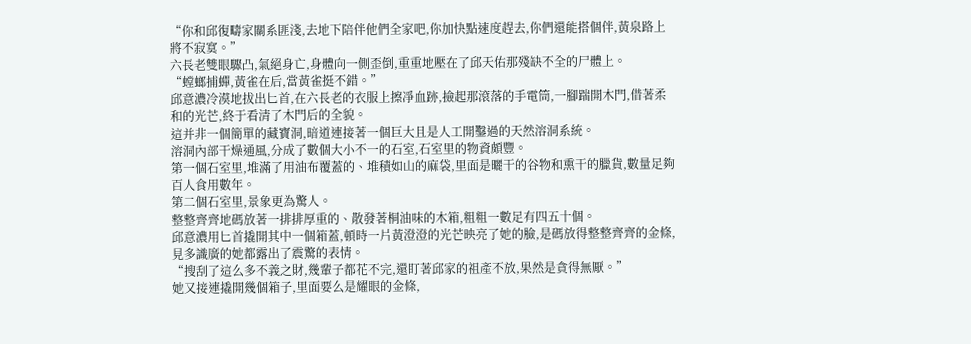“你和邱復疇家關系匪淺,去地下陪伴他們全家吧,你加快點速度趕去,你們還能搭個伴,黃泉路上將不寂寞。”
六長老雙眼驟凸,氣絕身亡,身體向一側歪倒,重重地壓在了邱天佑那殘缺不全的尸體上。
“螳螂捕蟬,黃雀在后,當黃雀挺不錯。”
邱意濃冷漠地拔出匕首,在六長老的衣服上擦凈血跡,撿起那滾落的手電筒,一腳踹開木門,借著柔和的光芒,終于看清了木門后的全貌。
這并非一個簡單的藏寶洞,暗道連接著一個巨大且是人工開鑿過的天然溶洞系統。
溶洞內部干燥通風,分成了數個大小不一的石室,石室里的物資頗豐。
第一個石室里,堆滿了用油布覆蓋的、堆積如山的麻袋,里面是曬干的谷物和熏干的臘貨,數量足夠百人食用數年。
第二個石室里,景象更為驚人。
整整齊齊地碼放著一排排厚重的、散發著桐油味的木箱,粗粗一數足有四五十個。
邱意濃用匕首撬開其中一個箱蓋,頓時一片黃澄澄的光芒映亮了她的臉,是碼放得整整齊齊的金條,見多識廣的她都露出了震驚的表情。
“搜刮了這么多不義之財,幾輩子都花不完,還盯著邱家的祖產不放,果然是貪得無厭。”
她又接連撬開幾個箱子,里面要么是耀眼的金條,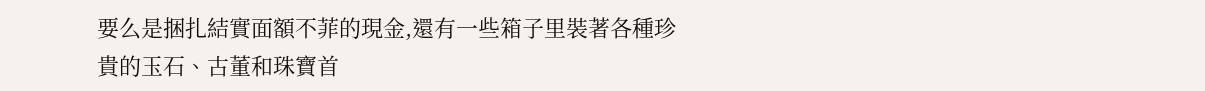要么是捆扎結實面額不菲的現金,還有一些箱子里裝著各種珍貴的玉石、古董和珠寶首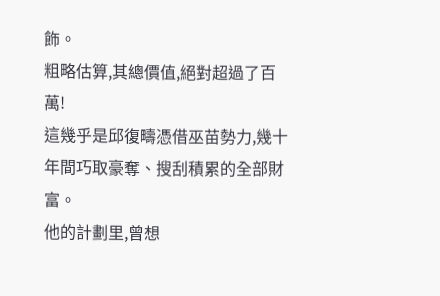飾。
粗略估算,其總價值,絕對超過了百萬!
這幾乎是邱復疇憑借巫苗勢力,幾十年間巧取豪奪、搜刮積累的全部財富。
他的計劃里,曾想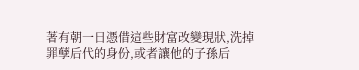著有朝一日憑借這些財富改變現狀,洗掉罪孽后代的身份,或者讓他的子孫后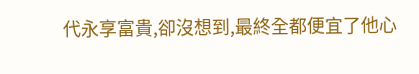代永享富貴,卻沒想到,最終全都便宜了他心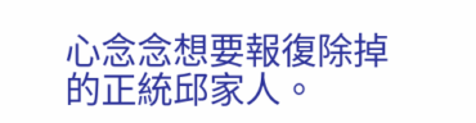心念念想要報復除掉的正統邱家人。